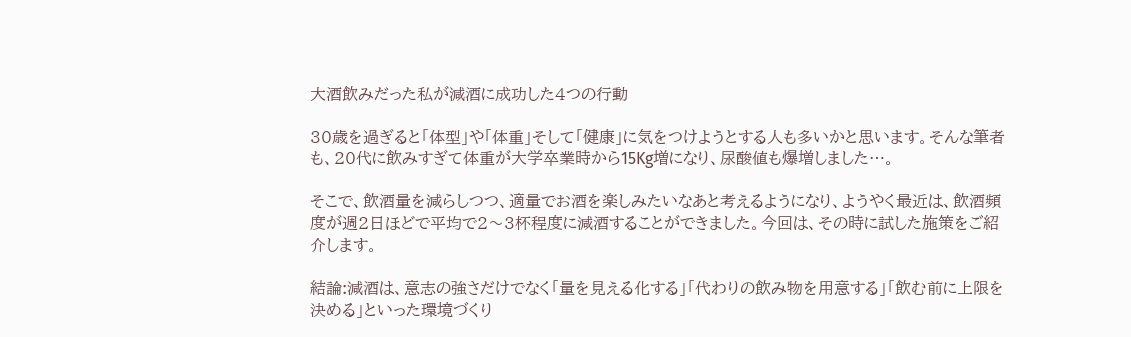大酒飲みだった私が減酒に成功した4つの行動

30歳を過ぎると「体型」や「体重」そして「健康」に気をつけようとする人も多いかと思います。そんな筆者も、20代に飲みすぎて体重が大学卒業時から15Kg増になり、尿酸値も爆増しました…。

そこで、飲酒量を減らしつつ、適量でお酒を楽しみたいなあと考えるようになり、ようやく最近は、飲酒頻度が週2日ほどで平均で2〜3杯程度に減酒することができました。今回は、その時に試した施策をご紹介します。

結論:減酒は、意志の強さだけでなく「量を見える化する」「代わりの飲み物を用意する」「飲む前に上限を決める」といった環境づくり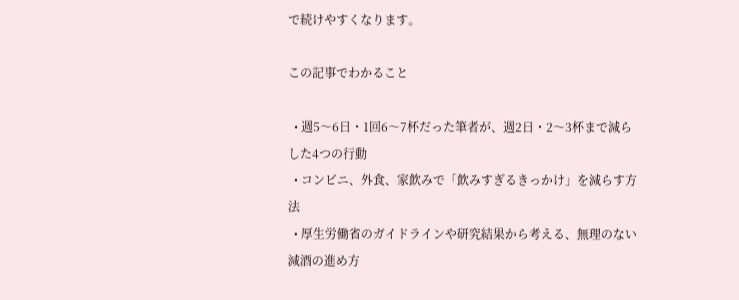で続けやすくなります。

この記事でわかること

  • 週5〜6日・1回6〜7杯だった筆者が、週2日・2〜3杯まで減らした4つの行動
  • コンビニ、外食、家飲みで「飲みすぎるきっかけ」を減らす方法
  • 厚生労働省のガイドラインや研究結果から考える、無理のない減酒の進め方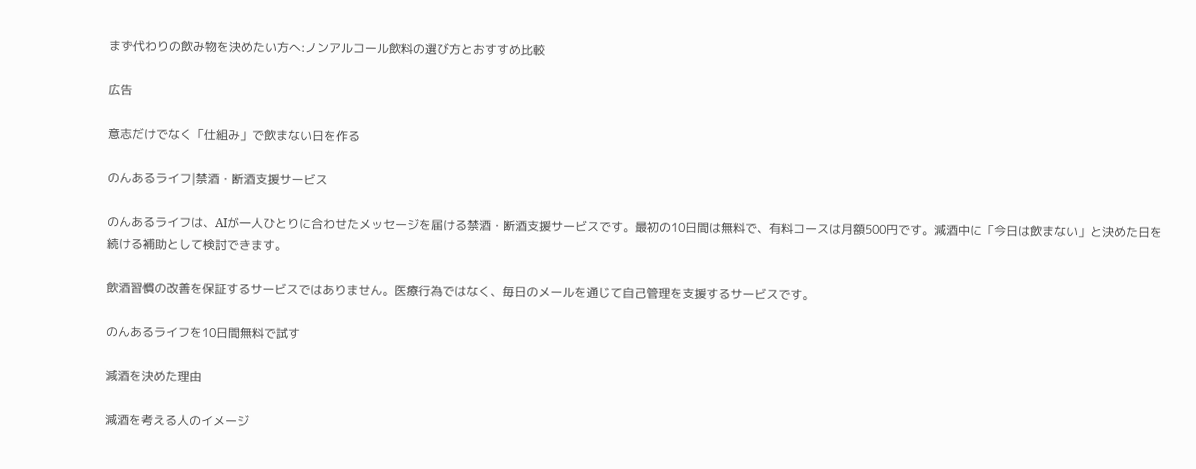まず代わりの飲み物を決めたい方へ:ノンアルコール飲料の選び方とおすすめ比較

広告

意志だけでなく「仕組み」で飲まない日を作る

のんあるライフ|禁酒・断酒支援サービス

のんあるライフは、AIが一人ひとりに合わせたメッセージを届ける禁酒・断酒支援サービスです。最初の10日間は無料で、有料コースは月額500円です。減酒中に「今日は飲まない」と決めた日を続ける補助として検討できます。

飲酒習慣の改善を保証するサービスではありません。医療行為ではなく、毎日のメールを通じて自己管理を支援するサービスです。

のんあるライフを10日間無料で試す

減酒を決めた理由

減酒を考える人のイメージ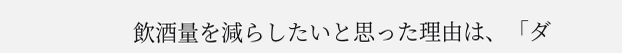飲酒量を減らしたいと思った理由は、「ダ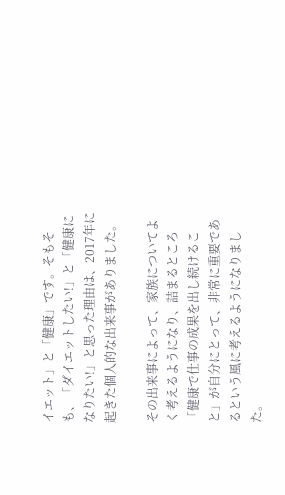イエット」と「健康」です。そもそも、「ダイエットしたい!」と「健康になりたい!」と思った理由は、2017年に起きた個人的な出来事がありました。

その出来事によって、家族についてよく考えるようになり、詰まるところ「健康で仕事の成果を出し続けること」が自分にとって、非常に重要であるという風に考えるようになりました。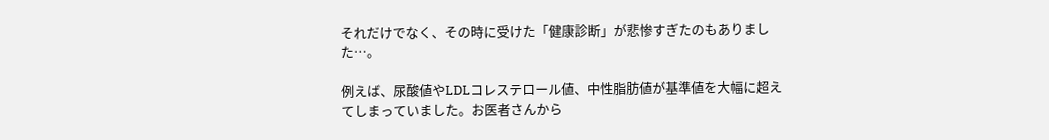それだけでなく、その時に受けた「健康診断」が悲惨すぎたのもありました…。

例えば、尿酸値やLDLコレステロール値、中性脂肪値が基準値を大幅に超えてしまっていました。お医者さんから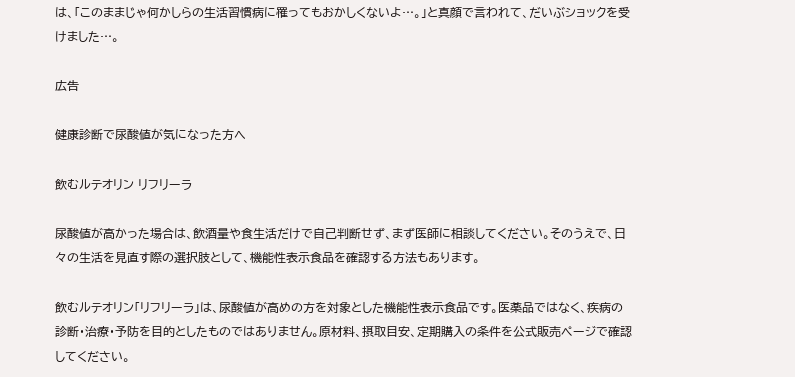は、「このままじゃ何かしらの生活習慣病に罹ってもおかしくないよ…。」と真顔で言われて、だいぶショックを受けました…。

広告

健康診断で尿酸値が気になった方へ

飲むルテオリン リフリーラ

尿酸値が高かった場合は、飲酒量や食生活だけで自己判断せず、まず医師に相談してください。そのうえで、日々の生活を見直す際の選択肢として、機能性表示食品を確認する方法もあります。

飲むルテオリン「リフリーラ」は、尿酸値が高めの方を対象とした機能性表示食品です。医薬品ではなく、疾病の診断・治療・予防を目的としたものではありません。原材料、摂取目安、定期購入の条件を公式販売ページで確認してください。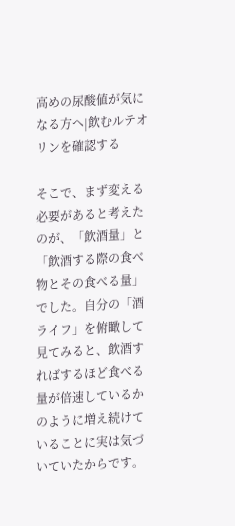高めの尿酸値が気になる方へ|飲むルテオリンを確認する

そこで、まず変える必要があると考えたのが、「飲酒量」と「飲酒する際の食べ物とその食べる量」でした。自分の「酒ライフ」を俯瞰して見てみると、飲酒すればするほど食べる量が倍速しているかのように増え続けていることに実は気づいていたからです。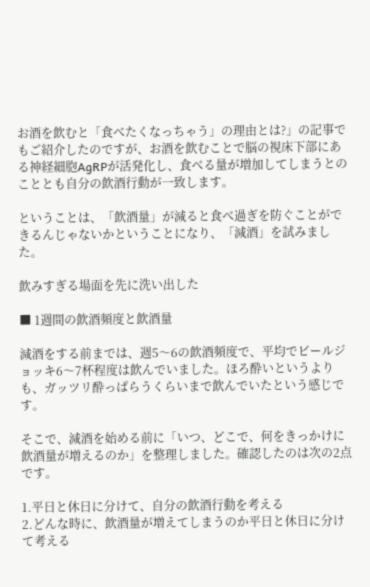お酒を飲むと「食べたくなっちゃう」の理由とは?」の記事でもご紹介したのですが、お酒を飲むことで脳の視床下部にある神経細胞AgRPが活発化し、食べる量が増加してしまうとのこととも自分の飲酒行動が一致します。

ということは、「飲酒量」が減ると食べ過ぎを防ぐことができるんじゃないかということになり、「減酒」を試みました。

飲みすぎる場面を先に洗い出した

■ 1週間の飲酒頻度と飲酒量

減酒をする前までは、週5〜6の飲酒頻度で、平均でビールジョッキ6〜7杯程度は飲んでいました。ほろ酔いというよりも、ガッツリ酔っぱらうくらいまで飲んでいたという感じです。

そこで、減酒を始める前に「いつ、どこで、何をきっかけに飲酒量が増えるのか」を整理しました。確認したのは次の2点です。

1.平日と休日に分けて、自分の飲酒行動を考える
2.どんな時に、飲酒量が増えてしまうのか平日と休日に分けて考える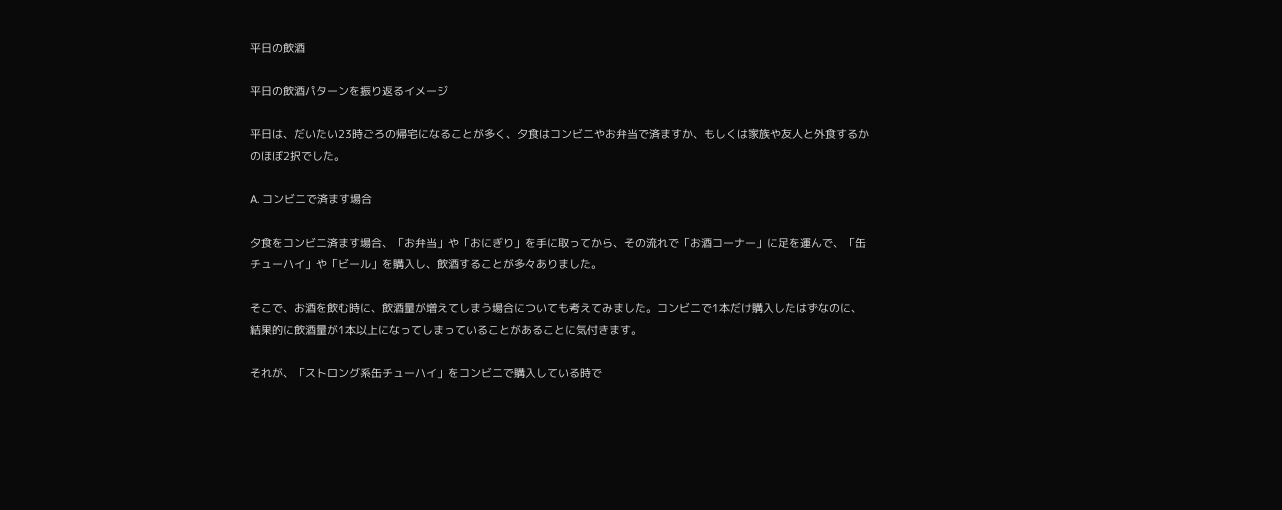平日の飲酒

平日の飲酒パターンを振り返るイメージ

平日は、だいたい23時ごろの帰宅になることが多く、夕食はコンビニやお弁当で済ますか、もしくは家族や友人と外食するかのほぼ2択でした。

A. コンビニで済ます場合

夕食をコンビニ済ます場合、「お弁当」や「おにぎり」を手に取ってから、その流れで「お酒コーナー」に足を運んで、「缶チューハイ」や「ビール」を購入し、飲酒することが多々ありました。

そこで、お酒を飲む時に、飲酒量が増えてしまう場合についても考えてみました。コンビニで1本だけ購入したはずなのに、結果的に飲酒量が1本以上になってしまっていることがあることに気付きます。

それが、「ストロング系缶チューハイ」をコンビニで購入している時で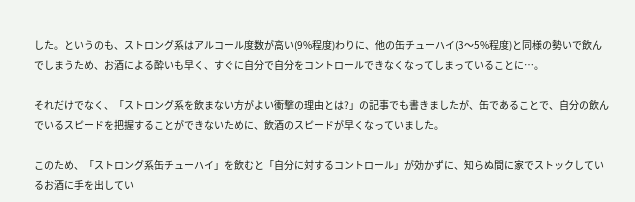した。というのも、ストロング系はアルコール度数が高い(9%程度)わりに、他の缶チューハイ(3〜5%程度)と同様の勢いで飲んでしまうため、お酒による酔いも早く、すぐに自分で自分をコントロールできなくなってしまっていることに…。

それだけでなく、「ストロング系を飲まない方がよい衝撃の理由とは?」の記事でも書きましたが、缶であることで、自分の飲んでいるスピードを把握することができないために、飲酒のスピードが早くなっていました。

このため、「ストロング系缶チューハイ」を飲むと「自分に対するコントロール」が効かずに、知らぬ間に家でストックしているお酒に手を出してい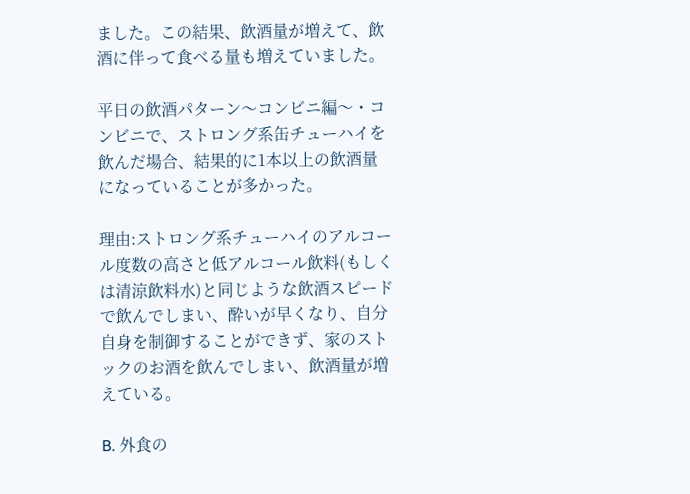ました。この結果、飲酒量が増えて、飲酒に伴って食べる量も増えていました。

平日の飲酒パターン〜コンビニ編〜・コンビニで、ストロング系缶チューハイを飲んだ場合、結果的に1本以上の飲酒量になっていることが多かった。

理由:ストロング系チューハイのアルコール度数の高さと低アルコール飲料(もしくは清涼飲料水)と同じような飲酒スピードで飲んでしまい、酔いが早くなり、自分自身を制御することができず、家のストックのお酒を飲んでしまい、飲酒量が増えている。

B. 外食の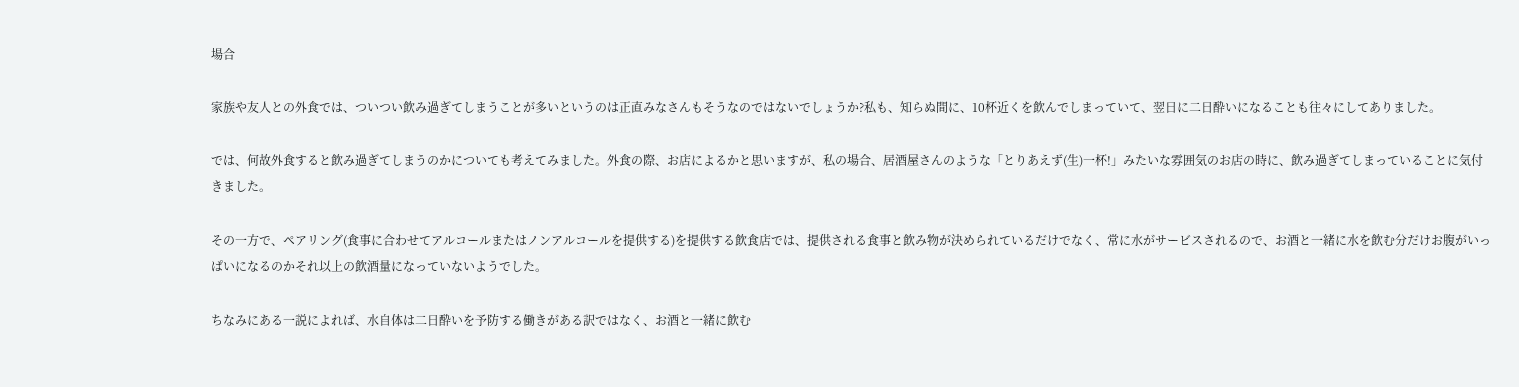場合

家族や友人との外食では、ついつい飲み過ぎてしまうことが多いというのは正直みなさんもそうなのではないでしょうか?私も、知らぬ間に、10杯近くを飲んでしまっていて、翌日に二日酔いになることも往々にしてありました。

では、何故外食すると飲み過ぎてしまうのかについても考えてみました。外食の際、お店によるかと思いますが、私の場合、居酒屋さんのような「とりあえず(生)一杯!」みたいな雰囲気のお店の時に、飲み過ぎてしまっていることに気付きました。

その一方で、ペアリング(食事に合わせてアルコールまたはノンアルコールを提供する)を提供する飲食店では、提供される食事と飲み物が決められているだけでなく、常に水がサービスされるので、お酒と一緒に水を飲む分だけお腹がいっぱいになるのかそれ以上の飲酒量になっていないようでした。

ちなみにある一説によれば、水自体は二日酔いを予防する働きがある訳ではなく、お酒と一緒に飲む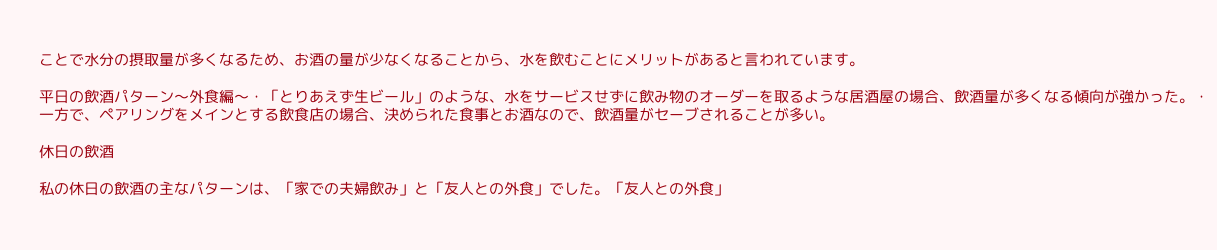ことで水分の摂取量が多くなるため、お酒の量が少なくなることから、水を飲むことにメリットがあると言われています。

平日の飲酒パターン〜外食編〜・「とりあえず生ビール」のような、水をサービスせずに飲み物のオーダーを取るような居酒屋の場合、飲酒量が多くなる傾向が強かった。・一方で、ペアリングをメインとする飲食店の場合、決められた食事とお酒なので、飲酒量がセーブされることが多い。

休日の飲酒

私の休日の飲酒の主なパターンは、「家での夫婦飲み」と「友人との外食」でした。「友人との外食」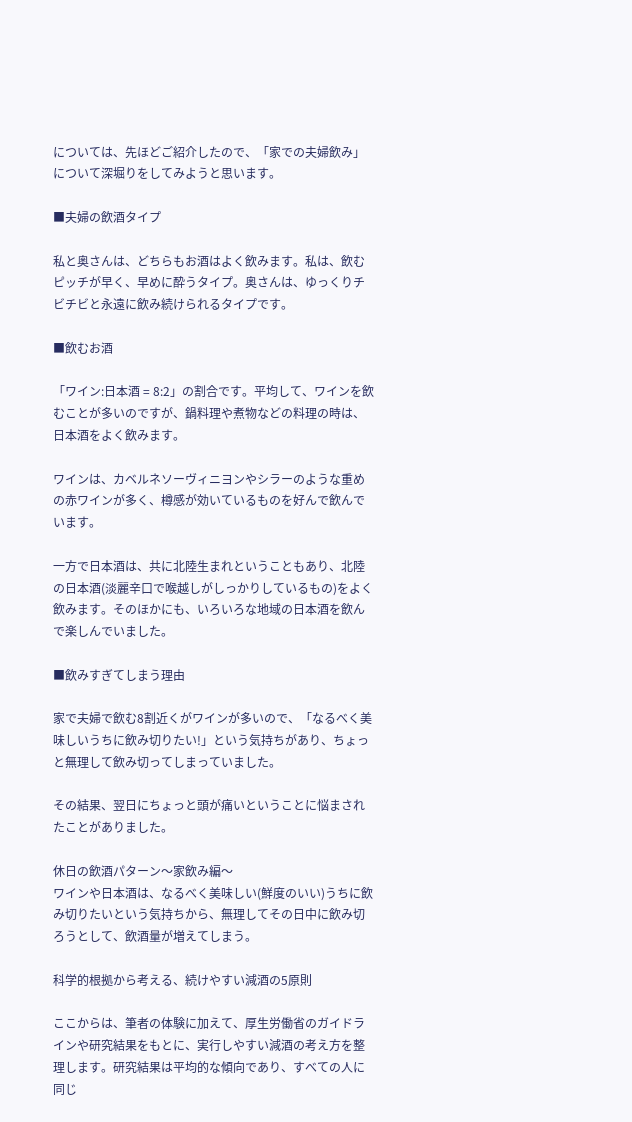については、先ほどご紹介したので、「家での夫婦飲み」について深堀りをしてみようと思います。

■夫婦の飲酒タイプ

私と奥さんは、どちらもお酒はよく飲みます。私は、飲むピッチが早く、早めに酔うタイプ。奥さんは、ゆっくりチビチビと永遠に飲み続けられるタイプです。

■飲むお酒

「ワイン:日本酒 = 8:2」の割合です。平均して、ワインを飲むことが多いのですが、鍋料理や煮物などの料理の時は、日本酒をよく飲みます。

ワインは、カベルネソーヴィニヨンやシラーのような重めの赤ワインが多く、樽感が効いているものを好んで飲んでいます。

一方で日本酒は、共に北陸生まれということもあり、北陸の日本酒(淡麗辛口で喉越しがしっかりしているもの)をよく飲みます。そのほかにも、いろいろな地域の日本酒を飲んで楽しんでいました。

■飲みすぎてしまう理由

家で夫婦で飲む8割近くがワインが多いので、「なるべく美味しいうちに飲み切りたい!」という気持ちがあり、ちょっと無理して飲み切ってしまっていました。

その結果、翌日にちょっと頭が痛いということに悩まされたことがありました。

休日の飲酒パターン〜家飲み編〜
ワインや日本酒は、なるべく美味しい(鮮度のいい)うちに飲み切りたいという気持ちから、無理してその日中に飲み切ろうとして、飲酒量が増えてしまう。

科学的根拠から考える、続けやすい減酒の5原則

ここからは、筆者の体験に加えて、厚生労働省のガイドラインや研究結果をもとに、実行しやすい減酒の考え方を整理します。研究結果は平均的な傾向であり、すべての人に同じ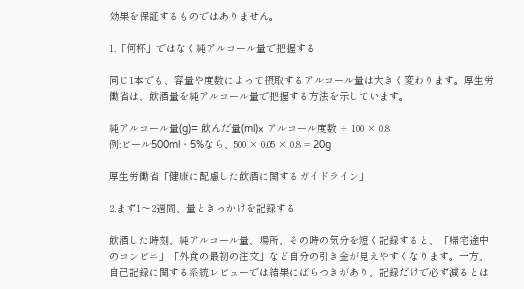効果を保証するものではありません。

1.「何杯」ではなく純アルコール量で把握する

同じ1本でも、容量や度数によって摂取するアルコール量は大きく変わります。厚生労働省は、飲酒量を純アルコール量で把握する方法を示しています。

純アルコール量(g)= 飲んだ量(ml)× アルコール度数 ÷ 100 × 0.8
例:ビール500ml・5%なら、500 × 0.05 × 0.8 = 20g

厚生労働省「健康に配慮した飲酒に関するガイドライン」

2.まず1〜2週間、量ときっかけを記録する

飲酒した時刻、純アルコール量、場所、その時の気分を短く記録すると、「帰宅途中のコンビニ」「外食の最初の注文」など自分の引き金が見えやすくなります。一方、自己記録に関する系統レビューでは結果にばらつきがあり、記録だけで必ず減るとは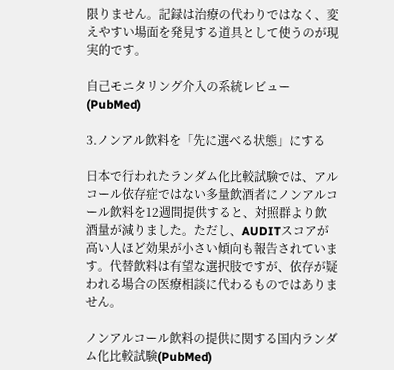限りません。記録は治療の代わりではなく、変えやすい場面を発見する道具として使うのが現実的です。

自己モニタリング介入の系統レビュー(PubMed)

3.ノンアル飲料を「先に選べる状態」にする

日本で行われたランダム化比較試験では、アルコール依存症ではない多量飲酒者にノンアルコール飲料を12週間提供すると、対照群より飲酒量が減りました。ただし、AUDITスコアが高い人ほど効果が小さい傾向も報告されています。代替飲料は有望な選択肢ですが、依存が疑われる場合の医療相談に代わるものではありません。

ノンアルコール飲料の提供に関する国内ランダム化比較試験(PubMed)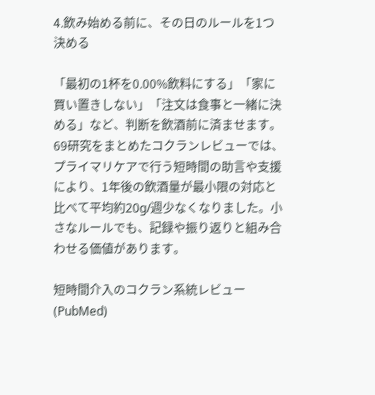4.飲み始める前に、その日のルールを1つ決める

「最初の1杯を0.00%飲料にする」「家に買い置きしない」「注文は食事と一緒に決める」など、判断を飲酒前に済ませます。69研究をまとめたコクランレビューでは、プライマリケアで行う短時間の助言や支援により、1年後の飲酒量が最小限の対応と比べて平均約20g/週少なくなりました。小さなルールでも、記録や振り返りと組み合わせる価値があります。

短時間介入のコクラン系統レビュー(PubMed)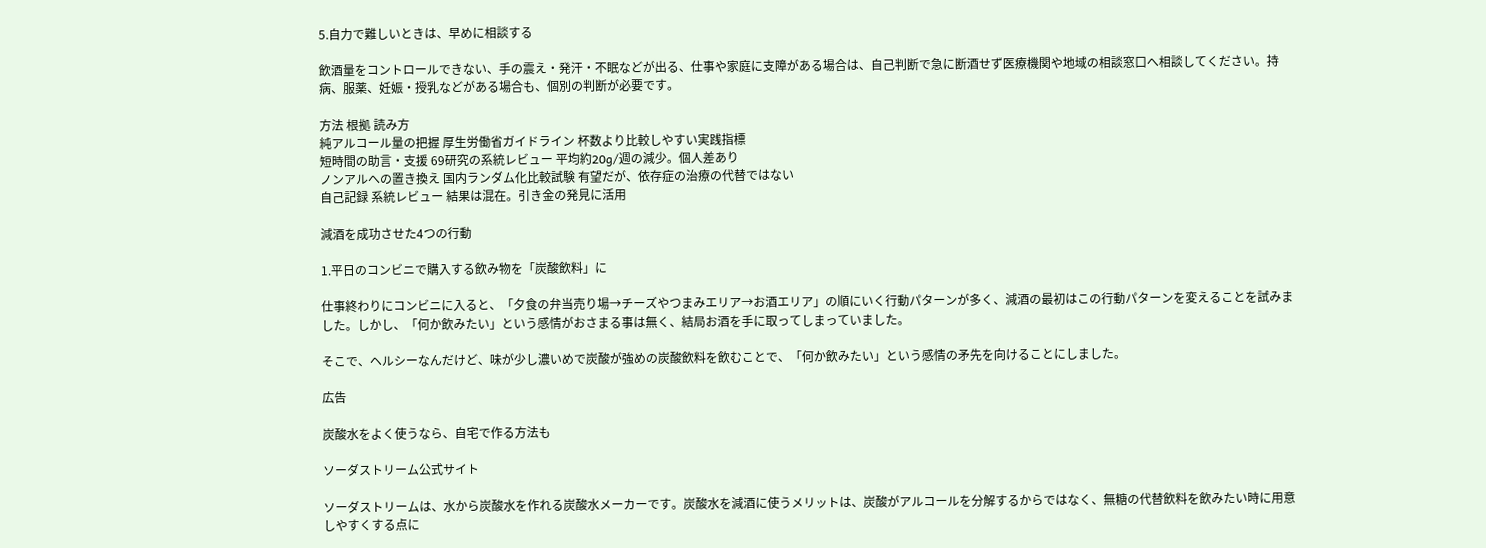5.自力で難しいときは、早めに相談する

飲酒量をコントロールできない、手の震え・発汗・不眠などが出る、仕事や家庭に支障がある場合は、自己判断で急に断酒せず医療機関や地域の相談窓口へ相談してください。持病、服薬、妊娠・授乳などがある場合も、個別の判断が必要です。

方法 根拠 読み方
純アルコール量の把握 厚生労働省ガイドライン 杯数より比較しやすい実践指標
短時間の助言・支援 69研究の系統レビュー 平均約20g/週の減少。個人差あり
ノンアルへの置き換え 国内ランダム化比較試験 有望だが、依存症の治療の代替ではない
自己記録 系統レビュー 結果は混在。引き金の発見に活用

減酒を成功させた4つの行動

1.平日のコンビニで購入する飲み物を「炭酸飲料」に

仕事終わりにコンビニに入ると、「夕食の弁当売り場→チーズやつまみエリア→お酒エリア」の順にいく行動パターンが多く、減酒の最初はこの行動パターンを変えることを試みました。しかし、「何か飲みたい」という感情がおさまる事は無く、結局お酒を手に取ってしまっていました。

そこで、ヘルシーなんだけど、味が少し濃いめで炭酸が強めの炭酸飲料を飲むことで、「何か飲みたい」という感情の矛先を向けることにしました。

広告

炭酸水をよく使うなら、自宅で作る方法も

ソーダストリーム公式サイト

ソーダストリームは、水から炭酸水を作れる炭酸水メーカーです。炭酸水を減酒に使うメリットは、炭酸がアルコールを分解するからではなく、無糖の代替飲料を飲みたい時に用意しやすくする点に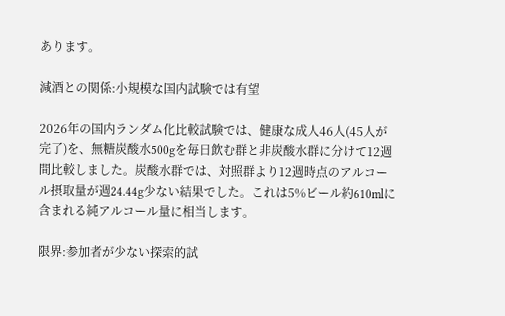あります。

減酒との関係:小規模な国内試験では有望

2026年の国内ランダム化比較試験では、健康な成人46人(45人が完了)を、無糖炭酸水500gを毎日飲む群と非炭酸水群に分けて12週間比較しました。炭酸水群では、対照群より12週時点のアルコール摂取量が週24.44g少ない結果でした。これは5%ビール約610mlに含まれる純アルコール量に相当します。

限界:参加者が少ない探索的試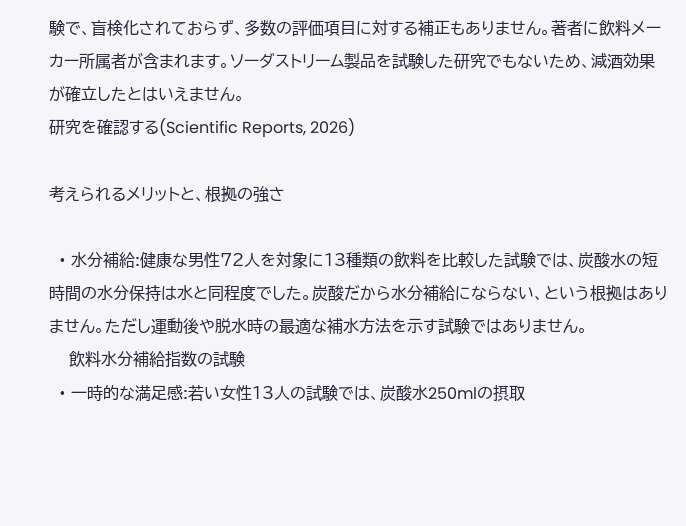験で、盲検化されておらず、多数の評価項目に対する補正もありません。著者に飲料メーカー所属者が含まれます。ソーダストリーム製品を試験した研究でもないため、減酒効果が確立したとはいえません。
研究を確認する(Scientific Reports, 2026)

考えられるメリットと、根拠の強さ

  • 水分補給:健康な男性72人を対象に13種類の飲料を比較した試験では、炭酸水の短時間の水分保持は水と同程度でした。炭酸だから水分補給にならない、という根拠はありません。ただし運動後や脱水時の最適な補水方法を示す試験ではありません。
    飲料水分補給指数の試験
  • 一時的な満足感:若い女性13人の試験では、炭酸水250mlの摂取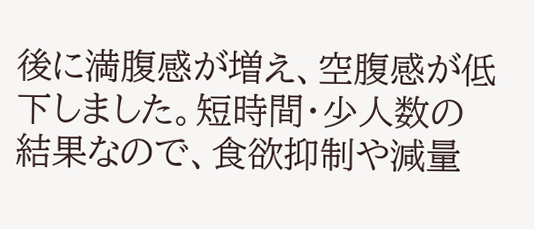後に満腹感が増え、空腹感が低下しました。短時間・少人数の結果なので、食欲抑制や減量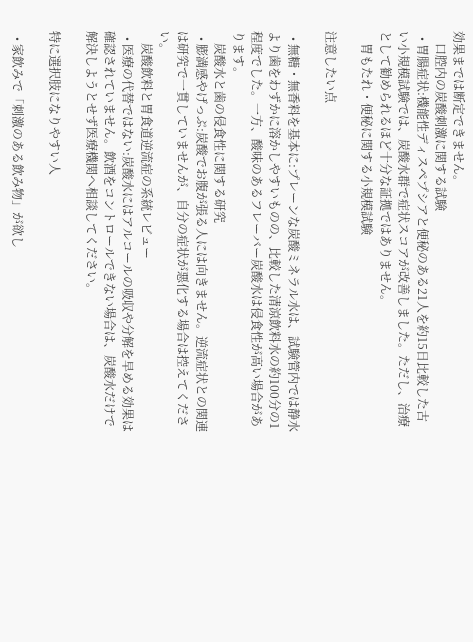効果までは断定できません。
    口腔内の炭酸刺激に関する試験
  • 胃腸症状:機能性ディスペプシアと便秘のある21人を約15日比較した古い小規模試験では、炭酸水群で症状スコアが改善しました。ただし、治療として勧められるほど十分な証拠ではありません。
    胃もたれ・便秘に関する小規模試験

注意したい点

  • 無糖・無香料を基本に:プレーンな炭酸ミネラル水は、試験管内では静水より歯をわずかに溶かしやすいものの、比較した清涼飲料水の約100分の1程度でした。一方、酸味のあるフレーバー炭酸水は侵食性が高い場合があります。
    炭酸水と歯の侵食性に関する研究
  • 膨満感やげっぷ:炭酸でお腹が張る人には向きません。逆流症状との関連は研究で一貫していませんが、自分の症状が悪化する場合は控えてください。
    炭酸飲料と胃食道逆流症の系統レビュー
  • 医療の代替ではない:炭酸水にはアルコールの吸収や分解を早める効果は確認されていません。飲酒をコントロールできない場合は、炭酸水だけで解決しようとせず医療機関へ相談してください。

特に選択肢になりやすい人

  • 家飲みで「刺激のある飲み物」が欲し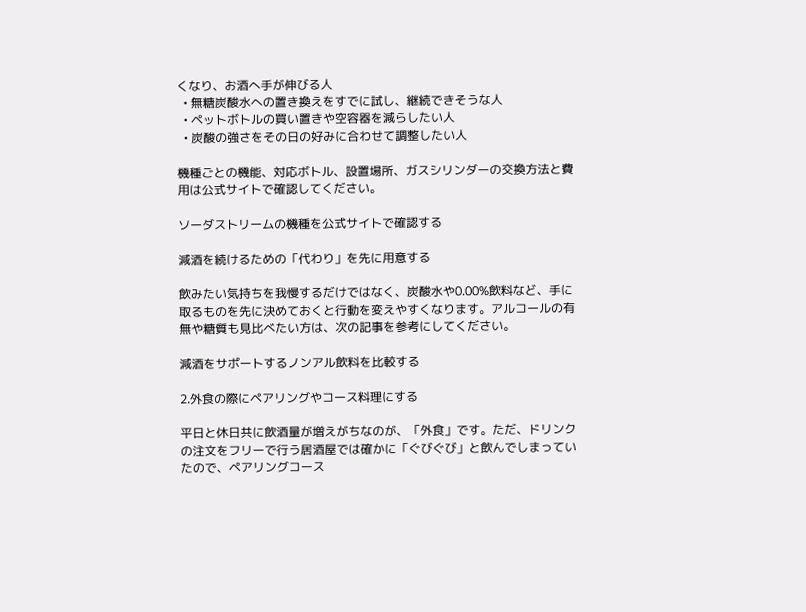くなり、お酒へ手が伸びる人
  • 無糖炭酸水への置き換えをすでに試し、継続できそうな人
  • ペットボトルの買い置きや空容器を減らしたい人
  • 炭酸の強さをその日の好みに合わせて調整したい人

機種ごとの機能、対応ボトル、設置場所、ガスシリンダーの交換方法と費用は公式サイトで確認してください。

ソーダストリームの機種を公式サイトで確認する

減酒を続けるための「代わり」を先に用意する

飲みたい気持ちを我慢するだけではなく、炭酸水や0.00%飲料など、手に取るものを先に決めておくと行動を変えやすくなります。アルコールの有無や糖質も見比べたい方は、次の記事を参考にしてください。

減酒をサポートするノンアル飲料を比較する

2.外食の際にペアリングやコース料理にする

平日と休日共に飲酒量が増えがちなのが、「外食」です。ただ、ドリンクの注文をフリーで行う居酒屋では確かに「ぐびぐび」と飲んでしまっていたので、ペアリングコース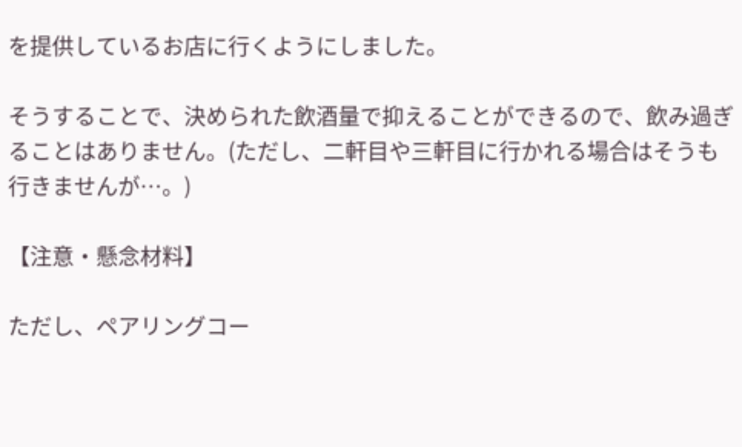を提供しているお店に行くようにしました。

そうすることで、決められた飲酒量で抑えることができるので、飲み過ぎることはありません。(ただし、二軒目や三軒目に行かれる場合はそうも行きませんが…。)

【注意・懸念材料】

ただし、ペアリングコー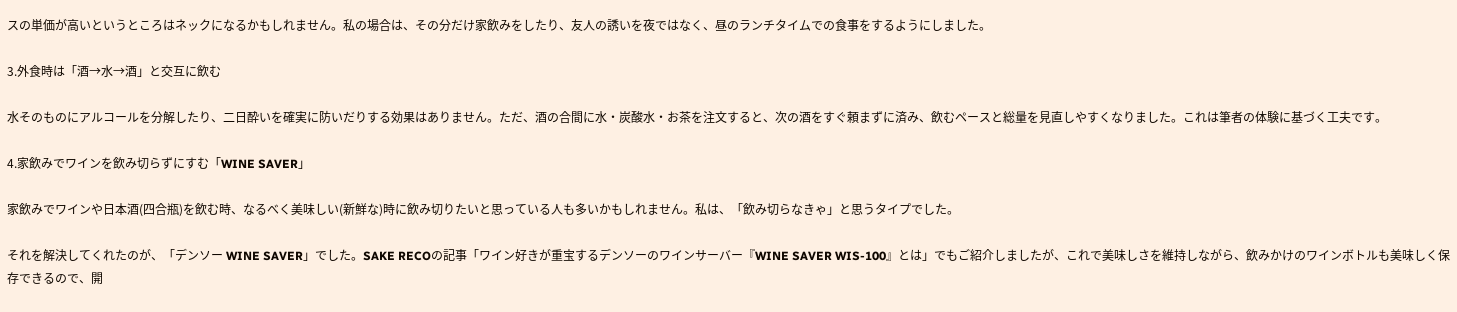スの単価が高いというところはネックになるかもしれません。私の場合は、その分だけ家飲みをしたり、友人の誘いを夜ではなく、昼のランチタイムでの食事をするようにしました。

3.外食時は「酒→水→酒」と交互に飲む

水そのものにアルコールを分解したり、二日酔いを確実に防いだりする効果はありません。ただ、酒の合間に水・炭酸水・お茶を注文すると、次の酒をすぐ頼まずに済み、飲むペースと総量を見直しやすくなりました。これは筆者の体験に基づく工夫です。

4.家飲みでワインを飲み切らずにすむ「WINE SAVER」

家飲みでワインや日本酒(四合瓶)を飲む時、なるべく美味しい(新鮮な)時に飲み切りたいと思っている人も多いかもしれません。私は、「飲み切らなきゃ」と思うタイプでした。

それを解決してくれたのが、「デンソー WINE SAVER」でした。SAKE RECOの記事「ワイン好きが重宝するデンソーのワインサーバー『WINE SAVER WIS-100』とは」でもご紹介しましたが、これで美味しさを維持しながら、飲みかけのワインボトルも美味しく保存できるので、開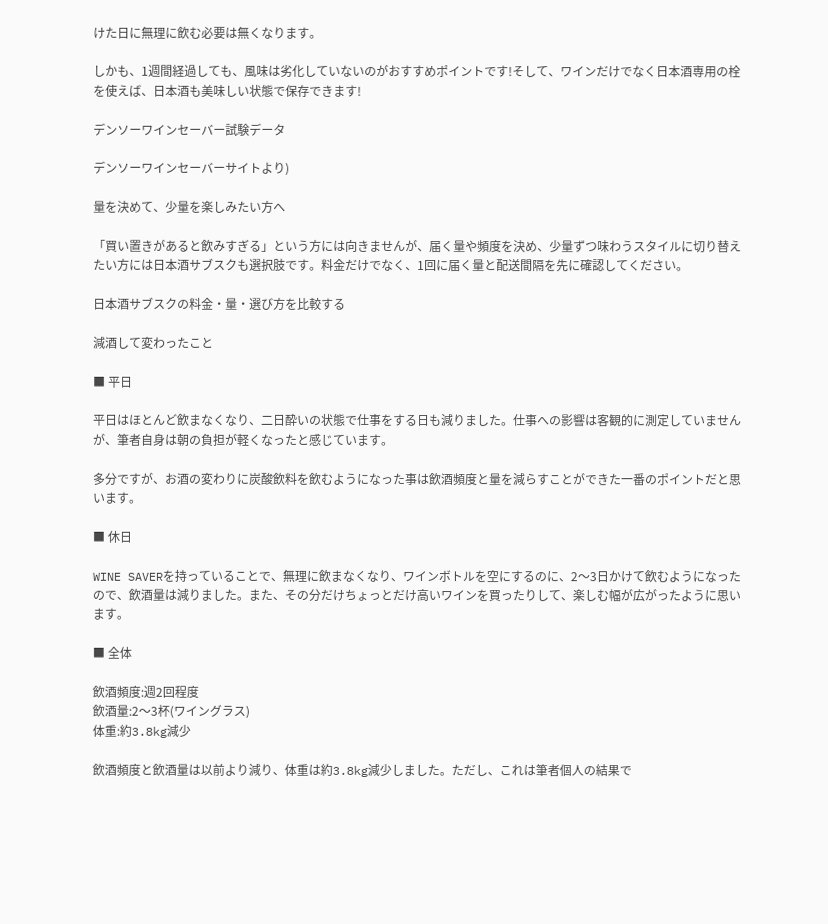けた日に無理に飲む必要は無くなります。

しかも、1週間経過しても、風味は劣化していないのがおすすめポイントです!そして、ワインだけでなく日本酒専用の栓を使えば、日本酒も美味しい状態で保存できます!

デンソーワインセーバー試験データ

デンソーワインセーバーサイトより)

量を決めて、少量を楽しみたい方へ

「買い置きがあると飲みすぎる」という方には向きませんが、届く量や頻度を決め、少量ずつ味わうスタイルに切り替えたい方には日本酒サブスクも選択肢です。料金だけでなく、1回に届く量と配送間隔を先に確認してください。

日本酒サブスクの料金・量・選び方を比較する

減酒して変わったこと

■ 平日

平日はほとんど飲まなくなり、二日酔いの状態で仕事をする日も減りました。仕事への影響は客観的に測定していませんが、筆者自身は朝の負担が軽くなったと感じています。

多分ですが、お酒の変わりに炭酸飲料を飲むようになった事は飲酒頻度と量を減らすことができた一番のポイントだと思います。

■ 休日

WINE SAVERを持っていることで、無理に飲まなくなり、ワインボトルを空にするのに、2〜3日かけて飲むようになったので、飲酒量は減りました。また、その分だけちょっとだけ高いワインを買ったりして、楽しむ幅が広がったように思います。

■ 全体

飲酒頻度:週2回程度
飲酒量:2〜3杯(ワイングラス)
体重:約3.8kg減少

飲酒頻度と飲酒量は以前より減り、体重は約3.8kg減少しました。ただし、これは筆者個人の結果で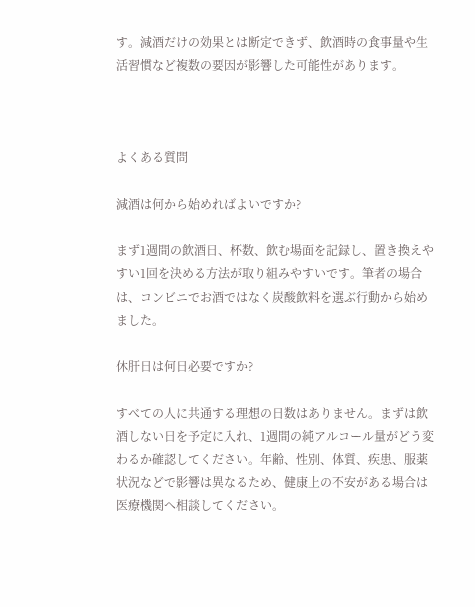す。減酒だけの効果とは断定できず、飲酒時の食事量や生活習慣など複数の要因が影響した可能性があります。



よくある質問

減酒は何から始めればよいですか?

まず1週間の飲酒日、杯数、飲む場面を記録し、置き換えやすい1回を決める方法が取り組みやすいです。筆者の場合は、コンビニでお酒ではなく炭酸飲料を選ぶ行動から始めました。

休肝日は何日必要ですか?

すべての人に共通する理想の日数はありません。まずは飲酒しない日を予定に入れ、1週間の純アルコール量がどう変わるか確認してください。年齢、性別、体質、疾患、服薬状況などで影響は異なるため、健康上の不安がある場合は医療機関へ相談してください。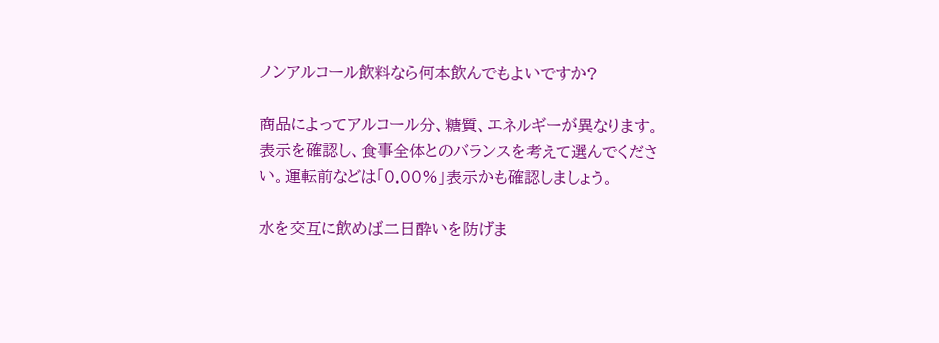ノンアルコール飲料なら何本飲んでもよいですか?

商品によってアルコール分、糖質、エネルギーが異なります。表示を確認し、食事全体とのバランスを考えて選んでください。運転前などは「0.00%」表示かも確認しましょう。

水を交互に飲めば二日酔いを防げま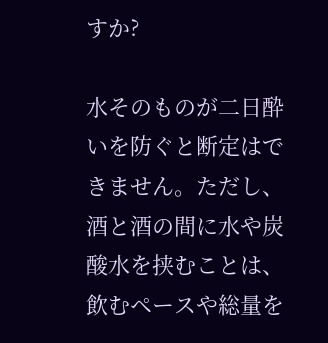すか?

水そのものが二日酔いを防ぐと断定はできません。ただし、酒と酒の間に水や炭酸水を挟むことは、飲むペースや総量を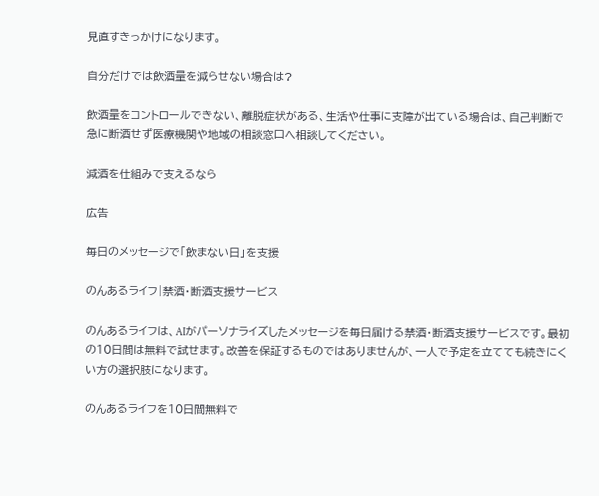見直すきっかけになります。

自分だけでは飲酒量を減らせない場合は?

飲酒量をコントロールできない、離脱症状がある、生活や仕事に支障が出ている場合は、自己判断で急に断酒せず医療機関や地域の相談窓口へ相談してください。

減酒を仕組みで支えるなら

広告

毎日のメッセージで「飲まない日」を支援

のんあるライフ|禁酒・断酒支援サービス

のんあるライフは、AIがパーソナライズしたメッセージを毎日届ける禁酒・断酒支援サービスです。最初の10日間は無料で試せます。改善を保証するものではありませんが、一人で予定を立てても続きにくい方の選択肢になります。

のんあるライフを10日間無料で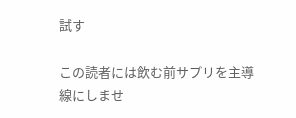試す

この読者には飲む前サプリを主導線にしませ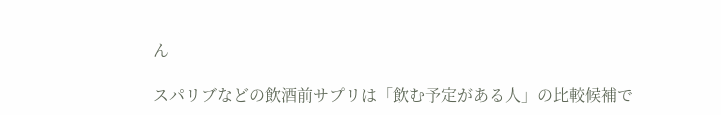ん

スパリブなどの飲酒前サプリは「飲む予定がある人」の比較候補で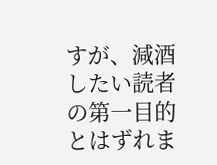すが、減酒したい読者の第一目的とはずれま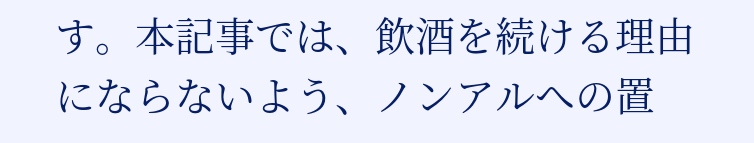す。本記事では、飲酒を続ける理由にならないよう、ノンアルへの置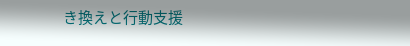き換えと行動支援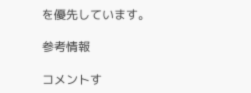を優先しています。

参考情報

コメントす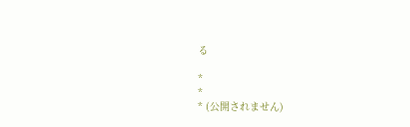る

*
*
* (公開されません)